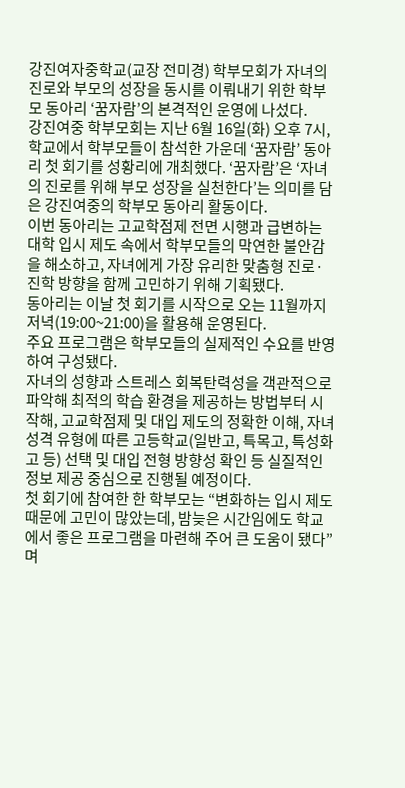강진여자중학교(교장 전미경) 학부모회가 자녀의 진로와 부모의 성장을 동시를 이뤄내기 위한 학부모 동아리 ‘꿈자람’의 본격적인 운영에 나섰다.
강진여중 학부모회는 지난 6월 16일(화) 오후 7시, 학교에서 학부모들이 참석한 가운데 ‘꿈자람’ 동아리 첫 회기를 성황리에 개최했다. ‘꿈자람’은 ‘자녀의 진로를 위해 부모 성장을 실천한다’는 의미를 담은 강진여중의 학부모 동아리 활동이다.
이번 동아리는 고교학점제 전면 시행과 급변하는 대학 입시 제도 속에서 학부모들의 막연한 불안감을 해소하고, 자녀에게 가장 유리한 맞춤형 진로·진학 방향을 함께 고민하기 위해 기획됐다.
동아리는 이날 첫 회기를 시작으로 오는 11월까지 저녁(19:00~21:00)을 활용해 운영된다.
주요 프로그램은 학부모들의 실제적인 수요를 반영하여 구성됐다.
자녀의 성향과 스트레스 회복탄력성을 객관적으로 파악해 최적의 학습 환경을 제공하는 방법부터 시작해, 고교학점제 및 대입 제도의 정확한 이해, 자녀 성격 유형에 따른 고등학교(일반고, 특목고, 특성화고 등) 선택 및 대입 전형 방향성 확인 등 실질적인 정보 제공 중심으로 진행될 예정이다.
첫 회기에 참여한 한 학부모는 “변화하는 입시 제도 때문에 고민이 많았는데, 밤늦은 시간임에도 학교에서 좋은 프로그램을 마련해 주어 큰 도움이 됐다”며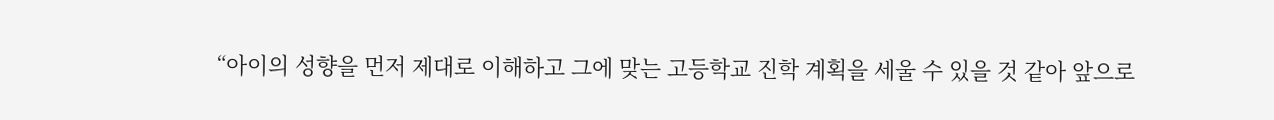“아이의 성향을 먼저 제대로 이해하고 그에 맞는 고등학교 진학 계획을 세울 수 있을 것 같아 앞으로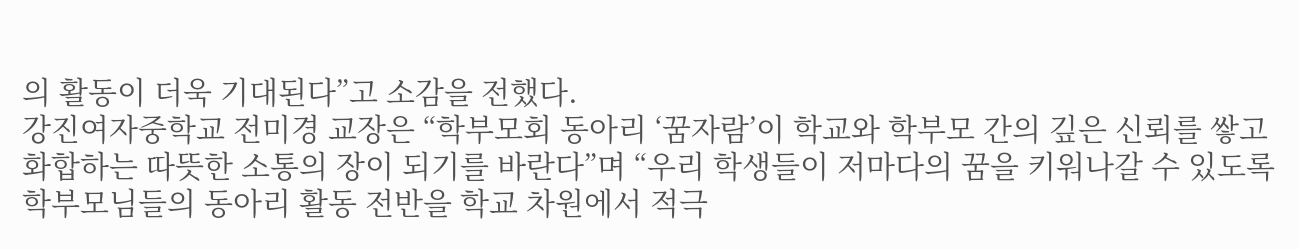의 활동이 더욱 기대된다”고 소감을 전했다.
강진여자중학교 전미경 교장은 “학부모회 동아리 ‘꿈자람’이 학교와 학부모 간의 깊은 신뢰를 쌓고 화합하는 따뜻한 소통의 장이 되기를 바란다”며 “우리 학생들이 저마다의 꿈을 키워나갈 수 있도록 학부모님들의 동아리 활동 전반을 학교 차원에서 적극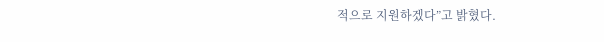적으로 지원하겠다”고 밝혔다.